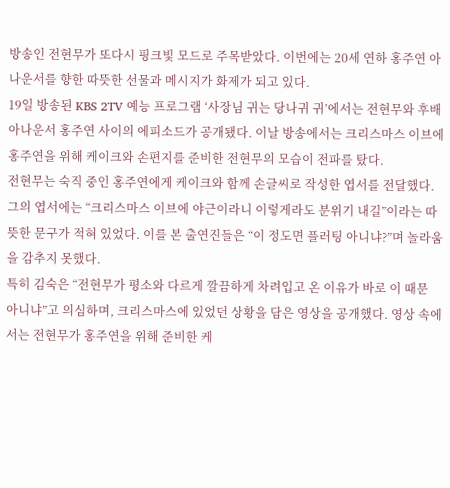방송인 전현무가 또다시 핑크빛 모드로 주목받았다. 이번에는 20세 연하 홍주연 아나운서를 향한 따뜻한 선물과 메시지가 화제가 되고 있다.
19일 방송된 KBS 2TV 예능 프로그램 ‘사장님 귀는 당나귀 귀’에서는 전현무와 후배 아나운서 홍주연 사이의 에피소드가 공개됐다. 이날 방송에서는 크리스마스 이브에 홍주연을 위해 케이크와 손편지를 준비한 전현무의 모습이 전파를 탔다.
전현무는 숙직 중인 홍주연에게 케이크와 함께 손글씨로 작성한 엽서를 전달했다. 그의 엽서에는 “크리스마스 이브에 야근이라니 이렇게라도 분위기 내길”이라는 따뜻한 문구가 적혀 있었다. 이를 본 출연진들은 “이 정도면 플러팅 아니냐?”며 놀라움을 감추지 못했다.
특히 김숙은 “전현무가 평소와 다르게 깔끔하게 차려입고 온 이유가 바로 이 때문 아니냐”고 의심하며, 크리스마스에 있었던 상황을 담은 영상을 공개했다. 영상 속에서는 전현무가 홍주연을 위해 준비한 케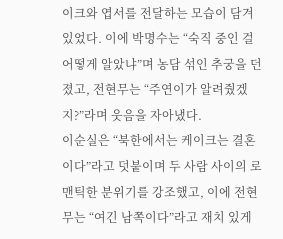이크와 엽서를 전달하는 모습이 담겨 있었다. 이에 박명수는 “숙직 중인 걸 어떻게 알았냐”며 농담 섞인 추궁을 던졌고, 전현무는 “주연이가 알려줬겠지?”라며 웃음을 자아냈다.
이순실은 “북한에서는 케이크는 결혼이다”라고 덧붙이며 두 사람 사이의 로맨틱한 분위기를 강조했고, 이에 전현무는 “여긴 남쪽이다”라고 재치 있게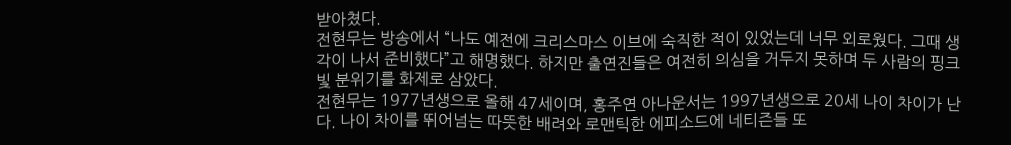받아쳤다.
전현무는 방송에서 “나도 예전에 크리스마스 이브에 숙직한 적이 있었는데 너무 외로웠다. 그때 생각이 나서 준비했다”고 해명했다. 하지만 출연진들은 여전히 의심을 거두지 못하며 두 사람의 핑크빛 분위기를 화제로 삼았다.
전현무는 1977년생으로 올해 47세이며, 홍주연 아나운서는 1997년생으로 20세 나이 차이가 난다. 나이 차이를 뛰어넘는 따뜻한 배려와 로맨틱한 에피소드에 네티즌들 또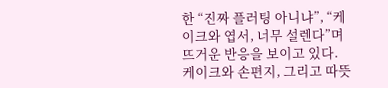한 “진짜 플러팅 아니냐”, “케이크와 엽서, 너무 설렌다”며 뜨거운 반응을 보이고 있다.
케이크와 손편지, 그리고 따뜻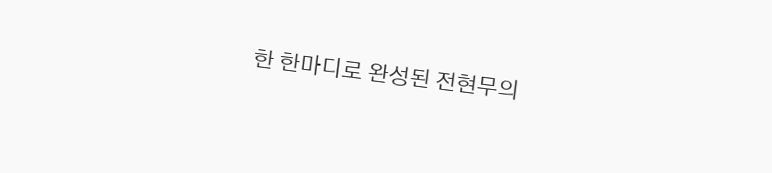한 한마디로 완성된 전현무의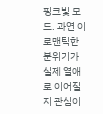핑크빛 모드. 과연 이 로맨틱한 분위기가 실제 열애로 이어질지 관심이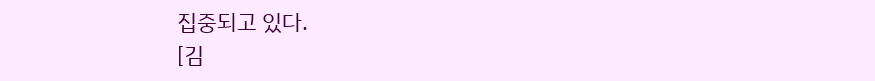집중되고 있다.
[김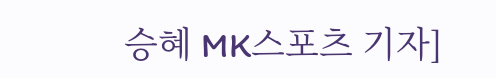승혜 MK스포츠 기자]